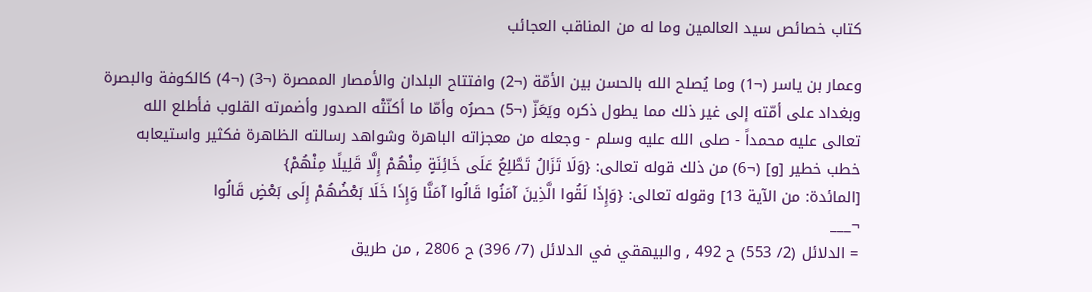كتاب خصائص سيد العالمين وما له من المناقب العجائب

وعمار بن ياسر (¬1) وما يُصلح الله بالحسن بين الأمّة (¬2) وافتتاح البلدان والأمصار الممصرة (¬3) (¬4) كالكوفة والبصرة وبغداد على أمّته إلى غير ذلك مما يطول ذكره ويَعَزّ (¬5) حصرُه وأمّا ما أكنّتْه الصدور وأضمرته القلوب فأطلع الله تعالى عليه محمداً - صلى الله عليه وسلم - وجعله من معجزاته الباهرة وشواهد رسالته الظاهرة فكثير واستيعابه خطب خطير [و] (¬6) من ذلك قوله تعالى: {وَلَا تَزَالُ تَطَّلِعُ عَلَى خَائِنَةٍ مِنْهُمْ إِلَّا قَلِيلًا مِنْهُمْ}
[المائدة: من الآية 13] وقوله تعالى: {وَإِذَا لَقُوا الَّذِينَ آمَنُوا قَالُوا آمَنَّا وَإِذَا خَلَا بَعْضُهُمْ إِلَى بَعْضٍ قَالُوا
¬___
= الدلائل (2/ 553) ح 492 , والبيهقي في الدلائل (7/ 396) ح 2806 , من طريق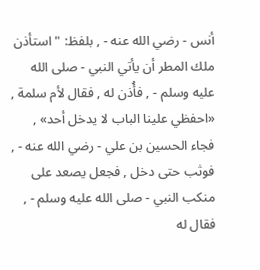أنس - رضي الله عنه - , بلفظ: "استأذن ملك المطر أن يأتي النبي - صلى الله عليه وسلم - , فأُذن له , فقال لأم سلمة , «احفظي علينا الباب لا يدخل أحد» , فجاء الحسين بن علي - رضي الله عنه - , فوثب حتى دخل , فجعل يصعد على منكب النبي - صلى الله عليه وسلم - , فقال له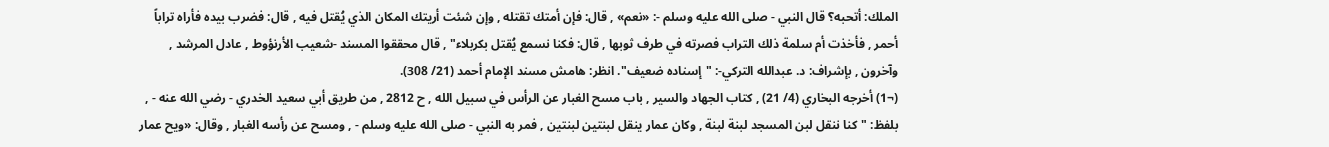الملك: أتحبه؟ قال النبي - صلى الله عليه وسلم -: «نعم» , قال: فإن أمتك تقتله , وإن شئت أريتك المكان الذي يُقتل فيه , قال: فضرب بيده فأراه تراباً أحمر , فأخذت أم سلمة ذلك التراب فصرته في طرف ثوبها , قال: فكنا نسمع يُقتل بكربلاء" , قال محققوا المسند -شعيب الأرنؤوط , عادل المرشد , وآخرون , بإشراف: د. عبدالله التركي-: "إسناده ضعيف". انظر: هامش مسند الإمام أحمد (21/ 308).
(¬1) أخرجه البخاري (4/ 21) , كتاب الجهاد والسير , باب مسح الغبار عن الرأس في سبيل الله , ح 2812 , من طريق أبي سعيد الخدري - رضي الله عنه - , بلفظ: "كنا ننقل لبن المسجد لبنة لبنة , وكان عمار ينقل لبنتين لبنتين , فمر به النبي - صلى الله عليه وسلم - , ومسح عن رأسه الغبار , وقال: «ويح عمار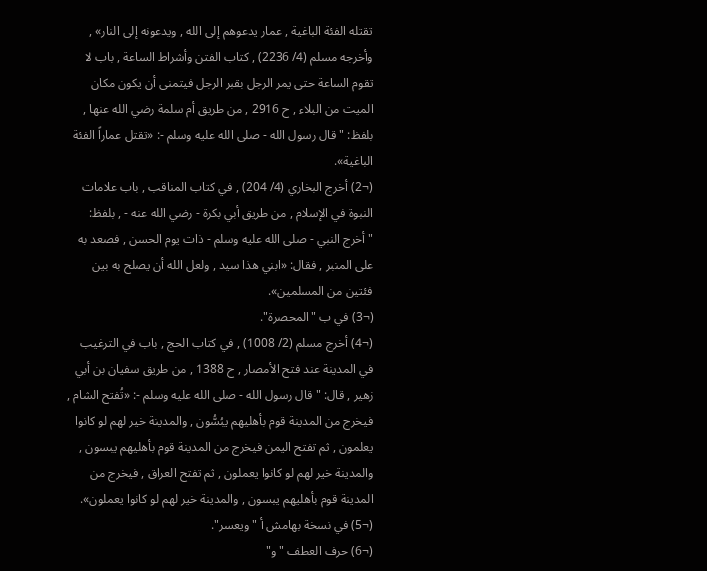تقتله الفئة الباغية , عمار يدعوهم إلى الله , ويدعونه إلى النار» , وأخرجه مسلم (4/ 2236) , كتاب الفتن وأشراط الساعة , باب لا تقوم الساعة حتى يمر الرجل بقبر الرجل فيتمنى أن يكون مكان الميت من البلاء , ح 2916 , من طريق أم سلمة رضي الله عنها , بلفظ: "قال رسول الله - صلى الله عليه وسلم -: «تقتل عماراً الفئة الباغية».
(¬2) أخرج البخاري (4/ 204) , في كتاب المناقب , باب علامات النبوة في الإسلام , من طريق أبي بكرة - رضي الله عنه - , بلفظ: "أخرج النبي - صلى الله عليه وسلم - ذات يوم الحسن , فصعد به على المنبر , فقال: «ابني هذا سيد , ولعل الله أن يصلح به بين فئتين من المسلمين».
(¬3) في ب "المحصرة".
(¬4) أخرج مسلم (2/ 1008) , في كتاب الحج , باب في الترغيب في المدينة عند فتح الأمصار , ح 1388 , من طريق سفيان بن أبي زهير , قال: "قال رسول الله - صلى الله عليه وسلم -: «تُفتح الشام , فيخرج من المدينة قوم بأهليهم يبُسُّون , والمدينة خير لهم لو كانوا يعلمون , ثم تفتح اليمن فيخرج من المدينة قوم بأهليهم يبسون , والمدينة خير لهم لو كانوا يعملون , ثم تفتح العراق , فيخرج من المدينة قوم بأهليهم يبسون , والمدينة خير لهم لو كانوا يعملون».
(¬5) في نسخة بهامش أ "ويعسر".
(¬6) حرف العطف "و"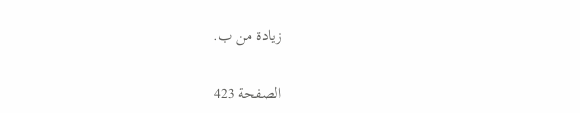زيادة من ب.

الصفحة 423